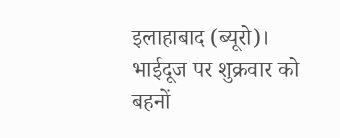इलाहाबाद (ब्यूरो)। भाईदूज पर शुक्रवार को बहनों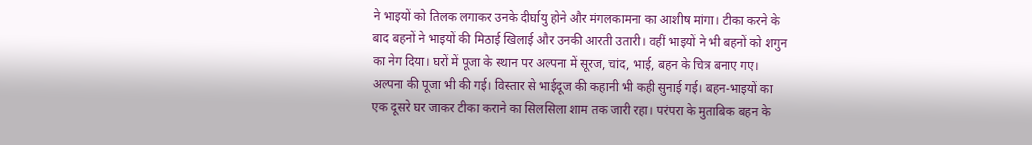ने भाइयों को तिलक लगाकर उनके दीर्घायु होने और मंगलकामना का आशीष मांगा। टीका करने के बाद बहनों ने भाइयों की मिठाई खिलाई और उनकी आरती उतारी। वहीं भाइयों ने भी बहनों को शगुन का नेग दिया। घरों में पूजा के स्थान पर अल्पना में सूरज, चांद, भाई, बहन के चित्र बनाए गए। अल्पना की पूजा भी की गई। विस्तार से भाईदूज की कहानी भी कही सुनाई गई। बहन-भाइयों का एक दूसरे घर जाकर टीका कराने का सिलसिला शाम तक जारी रहा। परंपरा के मुताबिक बहन के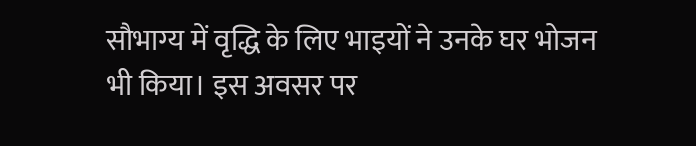सौभाग्य में वृद्धि के लिए भाइयों ने उनके घर भोजन भी किया। इस अवसर पर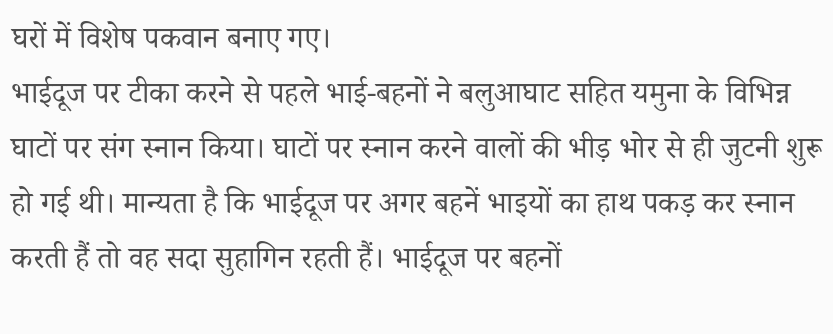घरों में विशेष पकवान बनाए गए।
भाईदूज पर टीका करने से पहले भाई-बहनों ने बलुआघाट सहित यमुना के विभिन्न घाटों पर संग स्नान किया। घाटों पर स्नान करने वालों की भीड़ भोर से ही जुटनी शुरू हो गई थी। मान्यता है कि भाईदूज पर अगर बहनें भाइयों का हाथ पकड़ कर स्नान करती हैं तो वह सदा सुहागिन रहती हैं। भाईदूज पर बहनों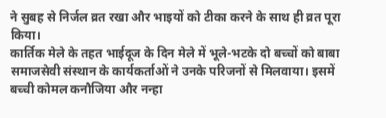ने सुबह से निर्जल व्रत रखा और भाइयों को टीका करने के साथ ही व्रत पूरा किया।
कार्तिक मेले के तहत भाईदूज के दिन मेले में भूले-भटके दो बच्चों को बाबा समाजसेवी संस्थान के कार्यकर्ताओं ने उनके परिजनों से मिलवाया। इसमें बच्ची कोमल कनौजिया और नन्हा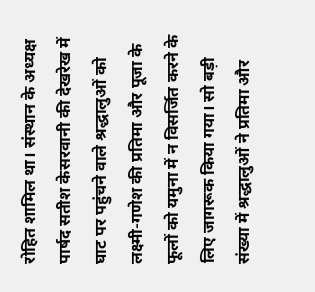रोहित शामिल था। संस्थान के अध्यक्ष पार्षद सतीश केसरवानी की देखरेख में घाट पर पहुंचने वाले श्रद्धालुओं को लक्ष्मी-गणेश की प्रतिमा और पूजा के फूलों को यमुना में न विसर्जित करने के लिए जागरूक किया गया। सो बड़ी संख्या में श्रद्धालुओं ने प्रतिमा और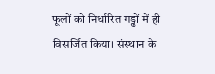फूलों को निर्धारित गड्ढों में ही विसर्जित किया। संस्थान के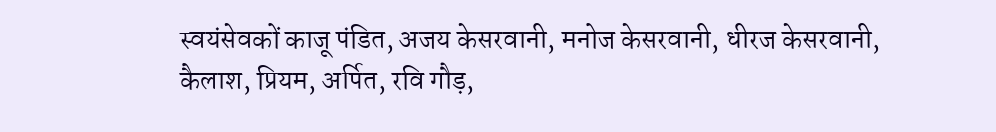स्वयंसेवकों काजू पंडित, अजय केसरवानी, मनोज केसरवानी, धीरज केसरवानी, कैलाश, प्रियम, अर्पित, रवि गौड़,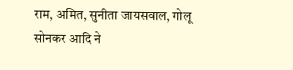राम, अमित, सुनीता जायसवाल, गोलू सोनकर आदि ने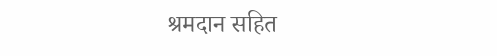श्रमदान सहित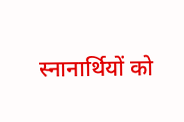स्नानार्थियों को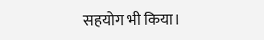सहयोग भी किया।